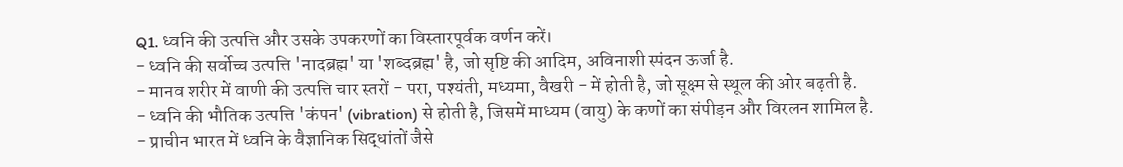Q1. ध्वनि की उत्पत्ति और उसके उपकरणों का विस्तारपूर्वक वर्णन करें।
- ध्वनि की सर्वोच्च उत्पत्ति 'नादब्रह्म' या 'शब्दब्रह्म' है, जो सृष्टि की आदिम, अविनाशी स्पंदन ऊर्जा है.
- मानव शरीर में वाणी की उत्पत्ति चार स्तरों - परा, पश्यंती, मध्यमा, वैखरी - में होती है, जो सूक्ष्म से स्थूल की ओर बढ़ती है.
- ध्वनि की भौतिक उत्पत्ति 'कंपन' (vibration) से होती है, जिसमें माध्यम (वायु) के कणों का संपीड़न और विरलन शामिल है.
- प्राचीन भारत में ध्वनि के वैज्ञानिक सिद्धांतों जैसे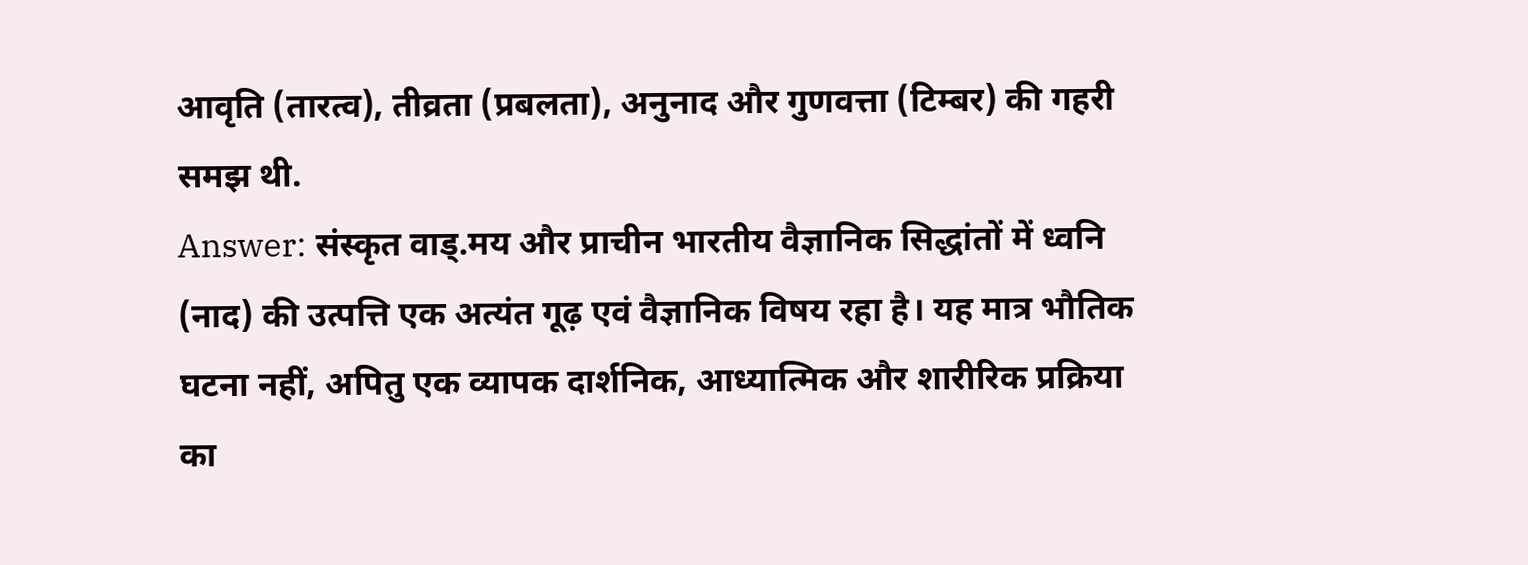आवृति (तारत्व), तीव्रता (प्रबलता), अनुनाद और गुणवत्ता (टिम्बर) की गहरी समझ थी.
Answer: संस्कृत वाड्.मय और प्राचीन भारतीय वैज्ञानिक सिद्धांतों में ध्वनि (नाद) की उत्पत्ति एक अत्यंत गूढ़ एवं वैज्ञानिक विषय रहा है। यह मात्र भौतिक घटना नहीं, अपितु एक व्यापक दार्शनिक, आध्यात्मिक और शारीरिक प्रक्रिया का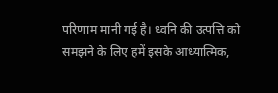परिणाम मानी गई है। ध्वनि की उत्पत्ति को समझने के लिए हमें इसके आध्यात्मिक,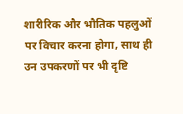शारीरिक और भौतिक पहलुओं पर विचार करना होगा, साथ ही उन उपकरणों पर भी दृष्टि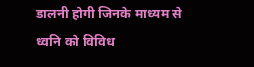डालनी होगी जिनके माध्यम से ध्वनि को विविध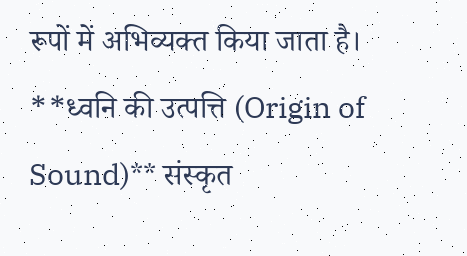रूपों में अभिव्यक्त किया जाता है। **ध्वनि की उत्पत्ति (Origin of Sound)** संस्कृत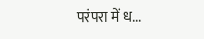परंपरा में ध...